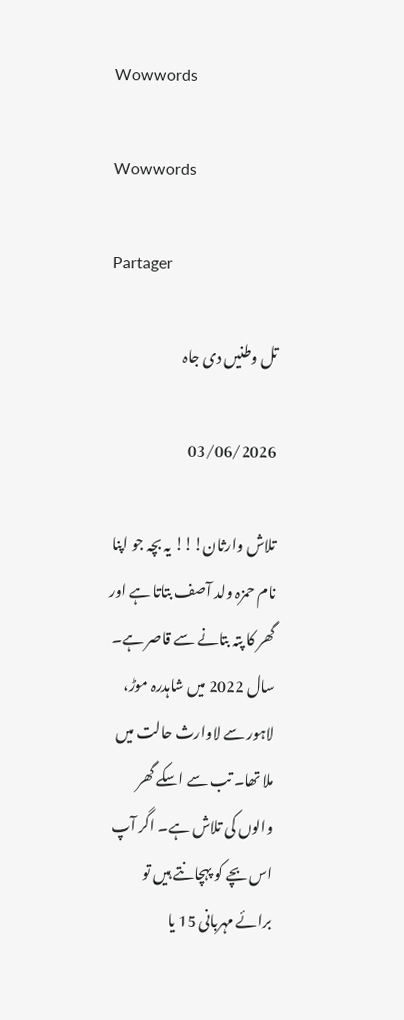Wowwords

Wowwords

Partager

تل وطنیں دی جاہ

03/06/2026

تلاش وارثان!!! یہ بچہ جو اپنا نام حمزہ ولد آصف بتاتا ہے اور گھر کا پتہ بتانے سے قاصر ہے۔ سال 2022 میں شاہدرہ موڑ، لاہور سے لاوارث حالت میں ملا تھا۔ تب سے اسکے گھر والوں کی تلاش ہے۔ اگر آپ اس بچے کو پہچانتے ہیں تو برائے مہربانی 15 یا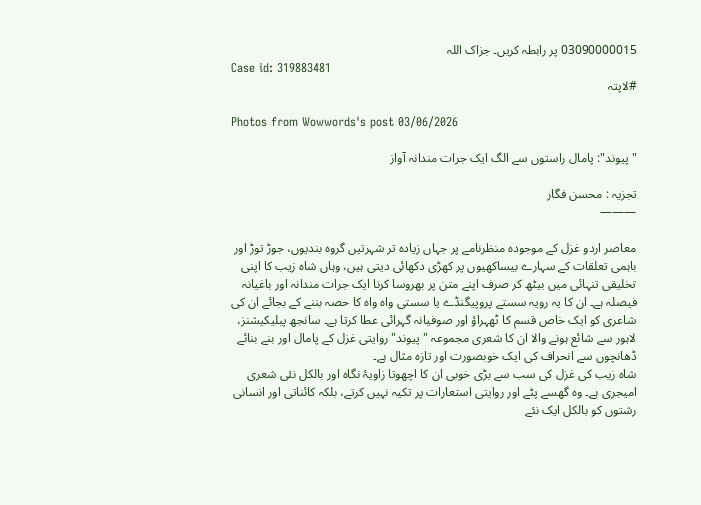03090000015 پر رابطہ کریں۔ جزاک اللہ
Case id: 319883481
#لاپتہ

Photos from Wowwords's post 03/06/2026

"پیوند": پامال راستوں سے الگ ایک جرات مندانہ آواز

تجزیہ : محسن فگار
———

معاصر اردو غزل کے موجودہ منظرنامے پر جہاں زیادہ تر شہرتیں گروہ بندیوں، جوڑ توڑ اور باہمی تعلقات کے سہارے بیساکھیوں پر کھڑی دکھائی دیتی ہیں، وہاں شاہ زیب کا اپنی تخلیقی تنہائی میں بیٹھ کر صرف اپنے متن پر بھروسا کرنا ایک جرات مندانہ اور باغیانہ فیصلہ ہے۔ ان کا یہ رویہ سستے پروپیگنڈے یا سستی واہ واہ کا حصہ بننے کے بجائے ان کی شاعری کو ایک خاص قسم کا ٹھہراؤ اور صوفیانہ گہرائی عطا کرتا ہے۔ سانجھ پبلیکیشنز، لاہور سے شائع ہونے والا ان کا شعری مجموعہ "پیوند" روایتی غزل کے پامال اور بنے بنائے ڈھانچوں سے انحراف کی ایک خوبصورت اور تازہ مثال ہے۔
شاہ زیب کی غزل کی سب سے بڑی خوبی ان کا اچھوتا زاویۂ نگاہ اور بالکل نئی شعری امیجری ہے۔ وہ گھسے پٹے اور روایتی استعارات پر تکیہ نہیں کرتے، بلکہ کائناتی اور انسانی رشتوں کو بالکل ایک نئے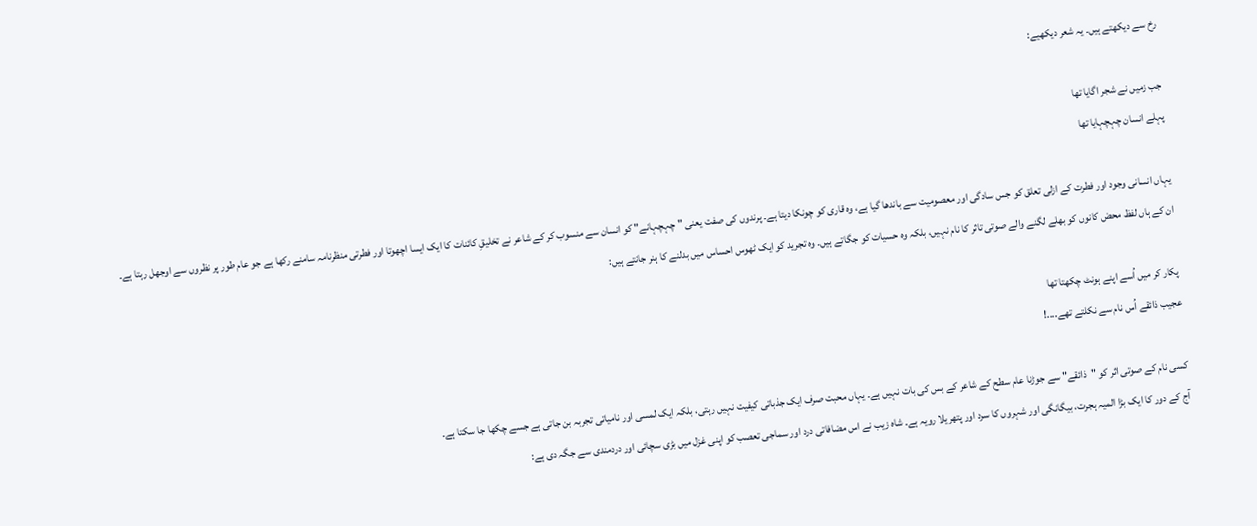رخ سے دیکھتے ہیں۔ یہ شعر دیکھیے:

جب زمیں نے شجر اگایا تھا
پہلے انسان چہچہایا تھا

یہاں انسانی وجود اور فطرت کے ازلی تعلق کو جس سادگی اور معصومیت سے باندھا گیا ہے، وہ قاری کو چونکا دیتا ہے۔ پرندوں کی صفت یعنی "چہچہانے" کو انسان سے منسوب کر کے شاعر نے تخلیقِ کائنات کا ایک ایسا اچھوتا اور فطرتی منظرنامہ سامنے رکھا ہے جو عام طور پر نظروں سے اوجھل رہتا ہے۔
ان کے ہاں لفظ محض کانوں کو بھلے لگنے والے صوتی تاثر کا نام نہیں، بلکہ وہ حسیات کو جگاتے ہیں۔ وہ تجرید کو ایک ٹھوس احساس میں بدلنے کا ہنر جانتے ہیں:

پکار کر میں اُسے اپنے ہونٹ چکھتا تھا
عجیب ذائقے اُس نام سے نکلتے تھے....!

کسی نام کے صوتی اثر کو "ذائقے" سے جوڑنا عام سطح کے شاعر کے بس کی بات نہیں ہے۔ یہاں محبت صرف ایک جذباتی کیفیت نہیں رہتی، بلکہ ایک لمسی اور نامیاتی تجربہ بن جاتی ہے جسے چکھا جا سکتا ہے۔
آج کے دور کا ایک بڑا المیہ ہجرت، بیگانگی اور شہروں کا سرد اور پتھریلا رویہ ہے۔ شاہ زیب نے اس مضافاتی درد اور سماجی تعصب کو اپنی غزل میں بڑی سچائی اور دردمندی سے جگہ دی ہے: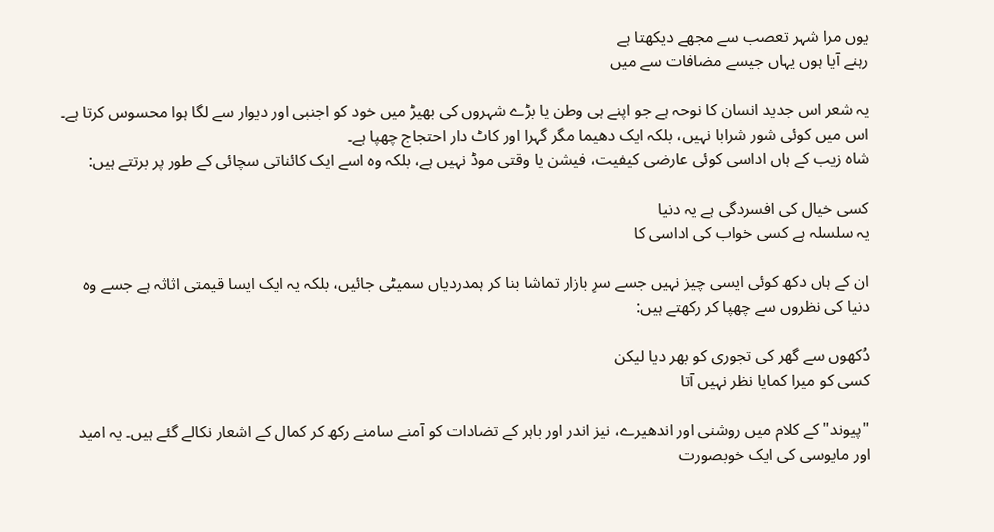یوں مرا شہر تعصب سے مجھے دیکھتا ہے
رہنے آیا ہوں یہاں جیسے مضافات سے میں

یہ شعر اس جدید انسان کا نوحہ ہے جو اپنے ہی وطن یا بڑے شہروں کی بھیڑ میں خود کو اجنبی اور دیوار سے لگا ہوا محسوس کرتا ہے۔ اس میں کوئی شور شرابا نہیں، بلکہ ایک دھیما مگر گہرا اور کاٹ دار احتجاج چھپا ہے۔
شاہ زیب کے ہاں اداسی کوئی عارضی کیفیت، فیشن یا وقتی موڈ نہیں ہے، بلکہ وہ اسے ایک کائناتی سچائی کے طور پر برتتے ہیں:

کسی خیال کی افسردگی ہے یہ دنیا
یہ سلسلہ ہے کسی خواب کی اداسی کا

ان کے ہاں دکھ کوئی ایسی چیز نہیں جسے سرِ بازار تماشا بنا کر ہمدردیاں سمیٹی جائیں، بلکہ یہ ایک ایسا قیمتی اثاثہ ہے جسے وہ دنیا کی نظروں سے چھپا کر رکھتے ہیں:

دُکھوں سے گھر کی تجوری کو بھر دیا لیکن
کسی کو میرا کمایا نظر نہیں آتا

"پیوند" کے کلام میں روشنی اور اندھیرے، نیز اندر اور باہر کے تضادات کو آمنے سامنے رکھ کر کمال کے اشعار نکالے گئے ہیں۔ یہ امید اور مایوسی کی ایک خوبصورت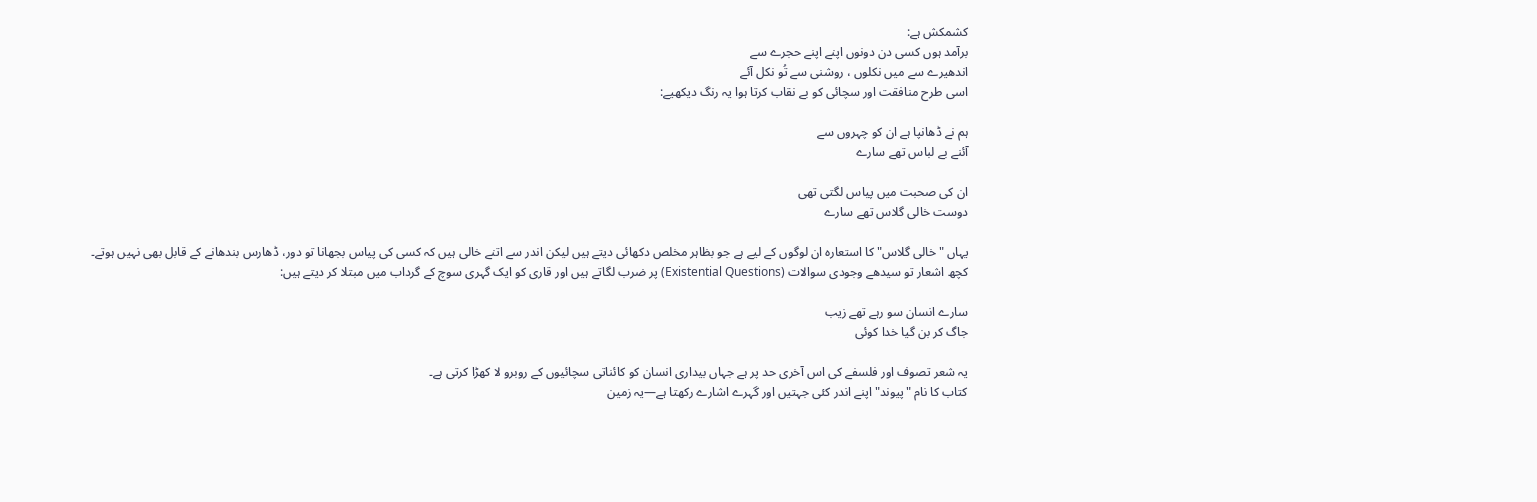کشمکش ہے:
برآمد ہوں کسی دن دونوں اپنے اپنے حجرے سے
اندھیرے سے میں نکلوں ، روشنی سے تُو نکل آئے
اسی طرح منافقت اور سچائی کو بے نقاب کرتا ہوا یہ رنگ دیکھیے:

ہم نے ڈھانپا ہے ان کو چہروں سے
آئنے بے لباس تھے سارے

ان کی صحبت میں پیاس لگتی تھی
دوست خالی گلاس تھے سارے

یہاں "خالی گلاس" کا استعارہ ان لوگوں کے لیے ہے جو بظاہر مخلص دکھائی دیتے ہیں لیکن اندر سے اتنے خالی ہیں کہ کسی کی پیاس بجھانا تو دور، ڈھارس بندھانے کے قابل بھی نہیں ہوتے۔
کچھ اشعار تو سیدھے وجودی سوالات (Existential Questions) پر ضرب لگاتے ہیں اور قاری کو ایک گہری سوچ کے گرداب میں مبتلا کر دیتے ہیں:

سارے انسان سو رہے تھے زیب
جاگ کر بن گیا خدا کوئی

یہ شعر تصوف اور فلسفے کی اس آخری حد پر ہے جہاں بیداری انسان کو کائناتی سچائیوں کے روبرو لا کھڑا کرتی ہے۔
کتاب کا نام "پیوند" اپنے اندر کئی جہتیں اور گہرے اشارے رکھتا ہے—یہ زمین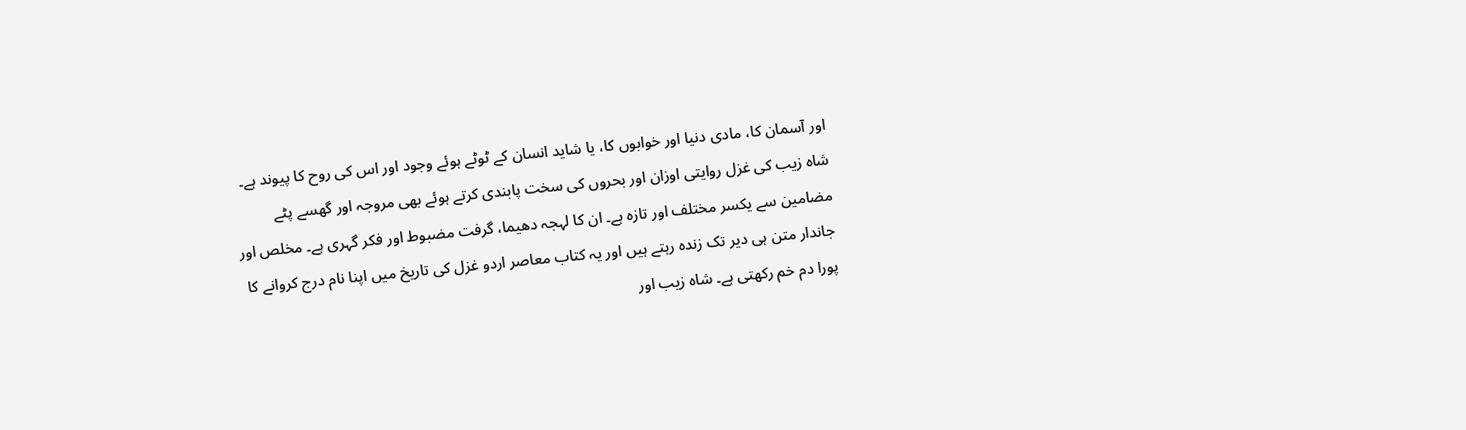اور آسمان کا، مادی دنیا اور خوابوں کا، یا شاید انسان کے ٹوٹے ہوئے وجود اور اس کی روح کا پیوند ہے۔ شاہ زیب کی غزل روایتی اوزان اور بحروں کی سخت پابندی کرتے ہوئے بھی مروجہ اور گھسے پٹے مضامین سے یکسر مختلف اور تازہ ہے۔ ان کا لہجہ دھیما، گرفت مضبوط اور فکر گہری ہے۔ مخلص اور جاندار متن ہی دیر تک زندہ رہتے ہیں اور یہ کتاب معاصر اردو غزل کی تاریخ میں اپنا نام درج کروانے کا پورا دم خم رکھتی ہے۔ شاہ زیب اور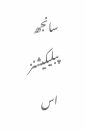سانجھ پبلیکیشنز اس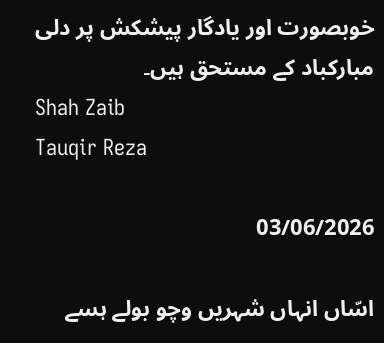خوبصورت اور یادگار پیشکش پر دلی مبارکباد کے مستحق ہیں۔
Shah Zaib
Tauqir Reza

03/06/2026

اسّاں انہاں شہریں وچو بولے ہسے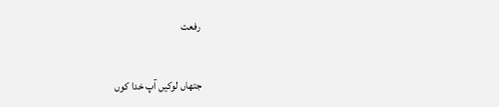رفعت

جتھاں لوکیں آپ خدا کوں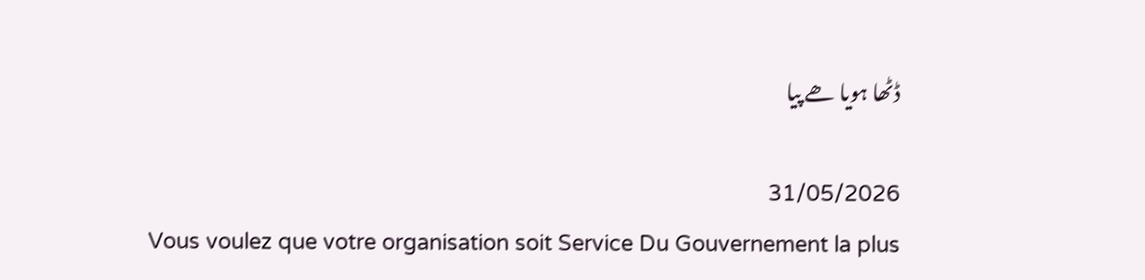ڈٹھا ہویا ھے پیا

31/05/2026
Vous voulez que votre organisation soit Service Du Gouvernement la plus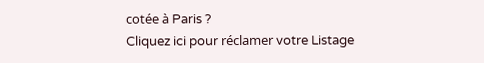cotée à Paris ?
Cliquez ici pour réclamer votre Listage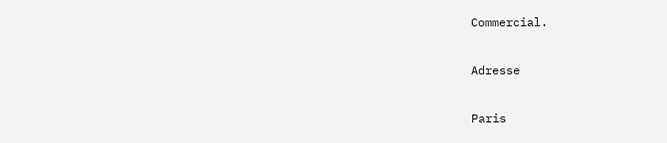Commercial.

Adresse

Paris